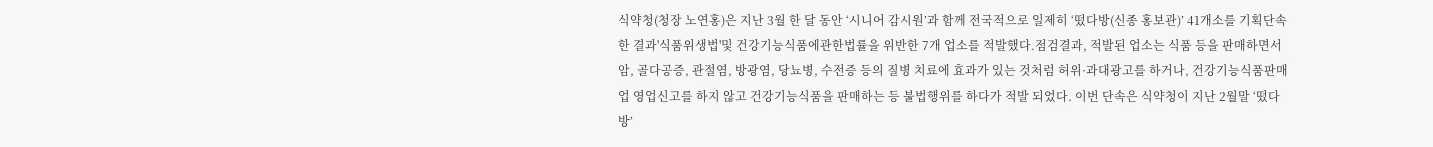식약청(청장 노연홍)은 지난 3월 한 달 동안 ‘시니어 감시원’과 함께 전국적으로 일제히 ‘떴다방(신종 홍보관)’ 41개소를 기획단속한 결과'식품위생법'및 건강기능식품에관한법률을 위반한 7개 업소를 적발했다.점검결과, 적발된 업소는 식품 등을 판매하면서 암, 골다공증, 관절염, 방광염, 당뇨병, 수전증 등의 질병 치료에 효과가 있는 것처럼 허위·과대광고를 하거나, 건강기능식품판매업 영업신고를 하지 않고 건강기능식품을 판매하는 등 불법행위를 하다가 적발 되었다. 이번 단속은 식약청이 지난 2월말 ‘떴다방’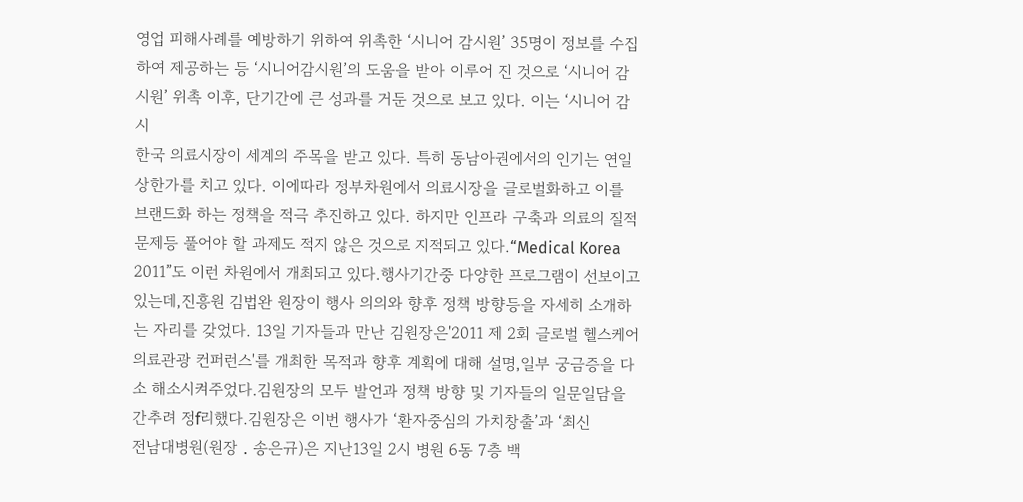영업 피해사례를 예방하기 위하여 위촉한 ‘시니어 감시원’ 35명이 정보를 수집하여 제공하는 등 ‘시니어감시원’의 도움을 받아 이루어 진 것으로 ‘시니어 감시원’ 위촉 이후, 단기간에 큰 성과를 거둔 것으로 보고 있다. 이는 ‘시니어 감시
한국 의료시장이 세계의 주목을 받고 있다. 특히 동남아권에서의 인기는 연일 상한가를 치고 있다. 이에따라 정부차원에서 의료시장을 글로벌화하고 이를 브랜드화 하는 정책을 적극 추진하고 있다. 하지만 인프라 구축과 의료의 질적문제등 풀어야 할 과제도 적지 않은 것으로 지적되고 있다.“Medical Korea 2011”도 이런 차원에서 개최되고 있다.행사기간중 다양한 프로그램이 선보이고 있는데,진흥원 김법완 원장이 행사 의의와 향후 정책 방향등을 자세히 소개하는 자리를 갖었다. 13일 기자들과 만난 김원장은'2011 제 2회 글로벌 헬스케어 의료관광 컨퍼런스'를 개최한 목적과 향후 계획에 대해 설명,일부 궁금증을 다소 해소시켜주었다.김원장의 모두 발언과 정책 방향 및 기자들의 일문일담을 간추려 정f리했다.김원장은 이번 행사가 ‘환자중심의 가치창출’과 ‘최신
전남대병원(원장 ․ 송은규)은 지난13일 2시 병원 6동 7층 백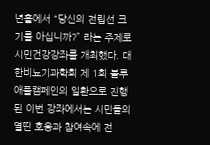년홀에서 “당신의 전립선 크기를 아십니까?” 라는 주제로 시민건강강좌를 개최했다. 대한비뇨기과학회 제 1회 블루애플캠페인의 일환으로 진행된 이번 강좌에서는 시민들의 열띤 호응과 참여속에 전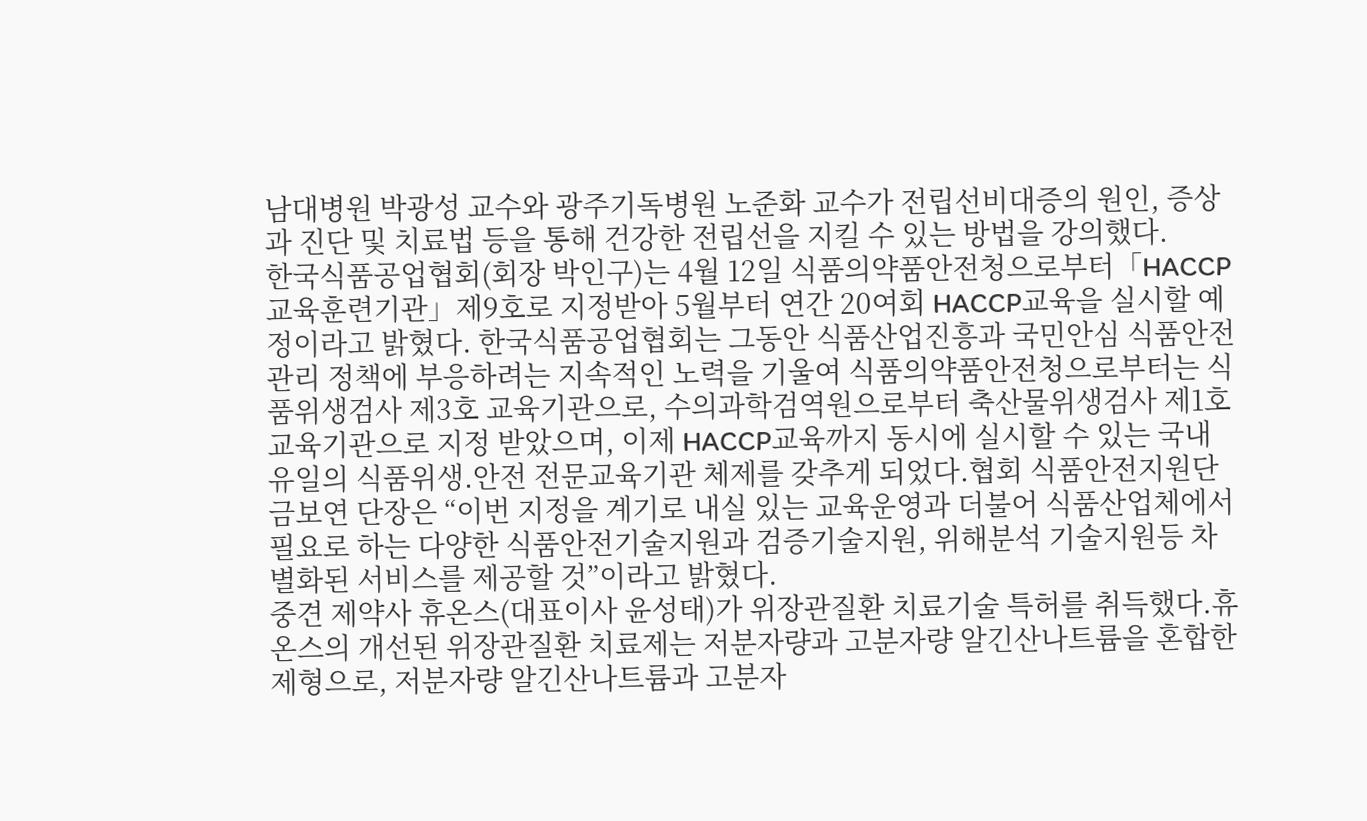남대병원 박광성 교수와 광주기독병원 노준화 교수가 전립선비대증의 원인, 증상과 진단 및 치료법 등을 통해 건강한 전립선을 지킬 수 있는 방법을 강의했다.
한국식품공업협회(회장 박인구)는 4월 12일 식품의약품안전청으로부터「HACCP 교육훈련기관」제9호로 지정받아 5월부터 연간 20여회 HACCP교육을 실시할 예정이라고 밝혔다. 한국식품공업협회는 그동안 식품산업진흥과 국민안심 식품안전관리 정책에 부응하려는 지속적인 노력을 기울여 식품의약품안전청으로부터는 식품위생검사 제3호 교육기관으로, 수의과학검역원으로부터 축산물위생검사 제1호 교육기관으로 지정 받았으며, 이제 HACCP교육까지 동시에 실시할 수 있는 국내 유일의 식품위생․안전 전문교육기관 체제를 갖추게 되었다.협회 식품안전지원단 금보연 단장은 “이번 지정을 계기로 내실 있는 교육운영과 더불어 식품산업체에서 필요로 하는 다양한 식품안전기술지원과 검증기술지원, 위해분석 기술지원등 차별화된 서비스를 제공할 것”이라고 밝혔다.
중견 제약사 휴온스(대표이사 윤성태)가 위장관질환 치료기술 특허를 취득했다.휴온스의 개선된 위장관질환 치료제는 저분자량과 고분자량 알긴산나트륨을 혼합한 제형으로, 저분자량 알긴산나트륨과 고분자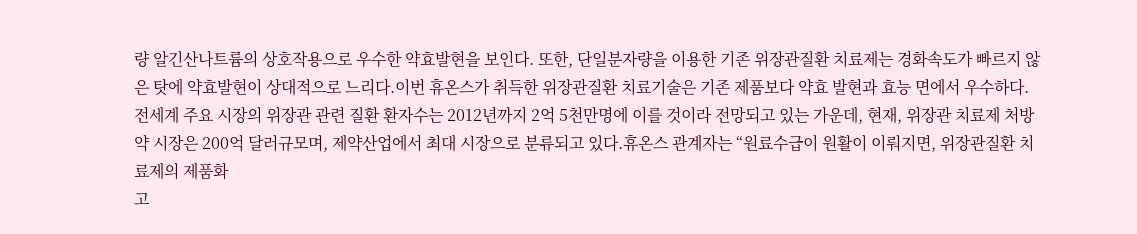량 알긴산나트륨의 상호작용으로 우수한 약효발현을 보인다. 또한, 단일분자량을 이용한 기존 위장관질환 치료제는 경화속도가 빠르지 않은 탓에 약효발현이 상대적으로 느리다.이번 휴온스가 취득한 위장관질환 치료기술은 기존 제품보다 약효 발현과 효능 면에서 우수하다. 전세계 주요 시장의 위장관 관련 질환 환자수는 2012년까지 2억 5천만명에 이를 것이라 전망되고 있는 가운데, 현재, 위장관 치료제 처방약 시장은 200억 달러규모며, 제약산업에서 최대 시장으로 분류되고 있다.휴온스 관계자는 “원료수급이 원활이 이뤄지면, 위장관질환 치료제의 제품화
고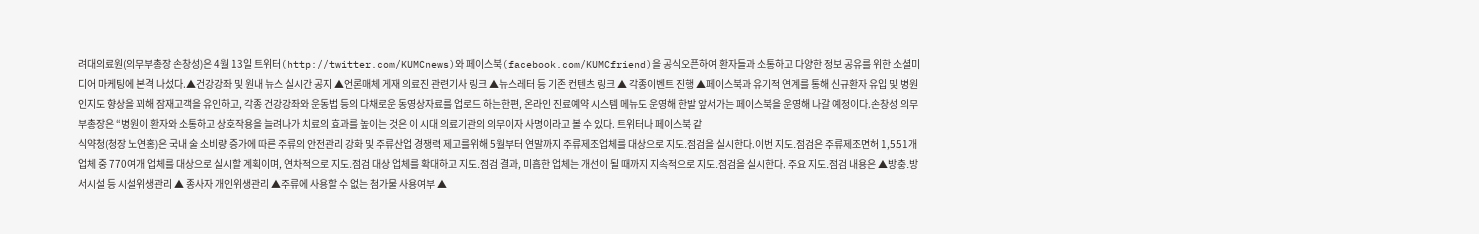려대의료원(의무부총장 손창성)은 4월 13일 트위터(http://twitter.com/KUMCnews)와 페이스북(facebook.com/KUMCfriend)을 공식오픈하여 환자들과 소통하고 다양한 정보 공유를 위한 소셜미디어 마케팅에 본격 나섰다.▲건강강좌 및 원내 뉴스 실시간 공지 ▲언론매체 게재 의료진 관련기사 링크 ▲뉴스레터 등 기존 컨텐츠 링크 ▲ 각종이벤트 진행 ▲페이스북과 유기적 연계를 통해 신규환자 유입 및 병원인지도 향상을 꾀해 잠재고객을 유인하고, 각종 건강강좌와 운동법 등의 다채로운 동영상자료를 업로드 하는한편, 온라인 진료예약 시스템 메뉴도 운영해 한발 앞서가는 페이스북을 운영해 나갈 예정이다.손창성 의무부총장은 “병원이 환자와 소통하고 상호작용을 늘려나가 치료의 효과를 높이는 것은 이 시대 의료기관의 의무이자 사명이라고 볼 수 있다. 트위터나 페이스북 같
식약청(청장 노연홍)은 국내 술 소비량 증가에 따른 주류의 안전관리 강화 및 주류산업 경쟁력 제고를위해 5월부터 연말까지 주류제조업체를 대상으로 지도․점검을 실시한다.이번 지도․점검은 주류제조면허 1,551개 업체 중 770여개 업체를 대상으로 실시할 계획이며, 연차적으로 지도․점검 대상 업체를 확대하고 지도․점검 결과, 미흡한 업체는 개선이 될 때까지 지속적으로 지도․점검을 실시한다. 주요 지도․점검 내용은 ▲방충․방서시설 등 시설위생관리 ▲ 종사자 개인위생관리 ▲주류에 사용할 수 없는 첨가물 사용여부 ▲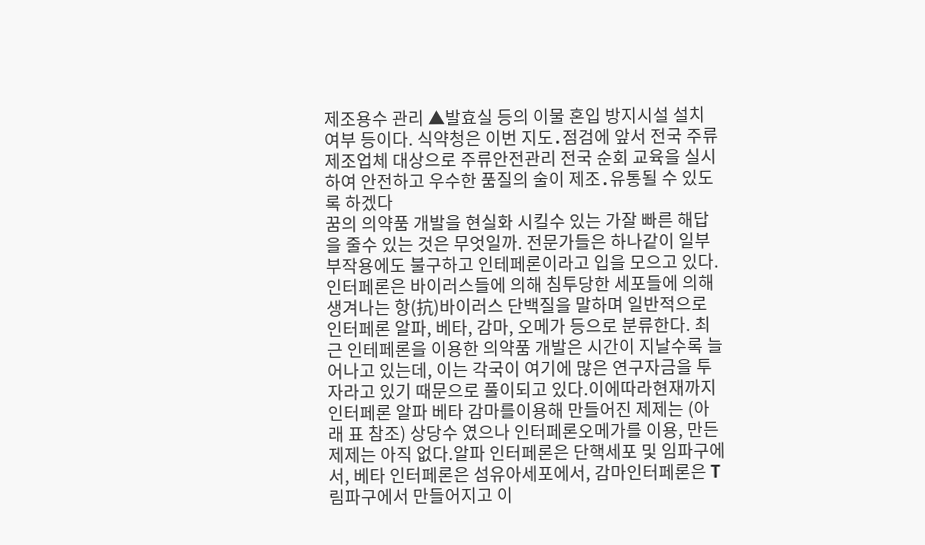제조용수 관리 ▲발효실 등의 이물 혼입 방지시설 설치 여부 등이다. 식약청은 이번 지도․점검에 앞서 전국 주류제조업체 대상으로 주류안전관리 전국 순회 교육을 실시하여 안전하고 우수한 품질의 술이 제조․유통될 수 있도록 하겠다
꿈의 의약품 개발을 현실화 시킬수 있는 가잘 빠른 해답을 줄수 있는 것은 무엇일까. 전문가들은 하나같이 일부 부작용에도 불구하고 인테페론이라고 입을 모으고 있다.인터페론은 바이러스들에 의해 침투당한 세포들에 의해 생겨나는 항(抗)바이러스 단백질을 말하며 일반적으로 인터페론 알파, 베타, 감마, 오메가 등으로 분류한다. 최근 인테페론을 이용한 의약품 개발은 시간이 지날수록 늘어나고 있는데, 이는 각국이 여기에 많은 연구자금을 투자라고 있기 때문으로 풀이되고 있다.이에따라현재까지 인터페론 알파 베타 감마를이용해 만들어진 제제는 (아래 표 참조) 상당수 였으나 인터페론오메가를 이용, 만든 제제는 아직 없다.알파 인터페론은 단핵세포 및 임파구에서, 베타 인터페론은 섬유아세포에서, 감마인터페론은 T림파구에서 만들어지고 이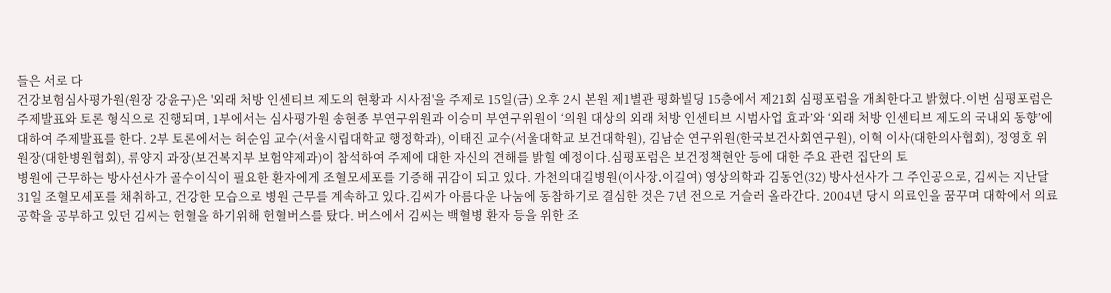들은 서로 다
건강보험심사평가원(원장 강윤구)은 '외래 처방 인센티브 제도의 현황과 시사점'을 주제로 15일(금) 오후 2시 본원 제1별관 평화빌딩 15층에서 제21회 심평포럼을 개최한다고 밝혔다.이번 심평포럼은 주제발표와 토론 형식으로 진행되며, 1부에서는 심사평가원 송현종 부연구위원과 이승미 부연구위원이 ‘의원 대상의 외래 처방 인센티브 시범사업 효과’와 ‘외래 처방 인센티브 제도의 국내외 동향’에 대하여 주제발표를 한다. 2부 토론에서는 허순임 교수(서울시립대학교 행정학과), 이태진 교수(서울대학교 보건대학원), 김남순 연구위원(한국보건사회연구원), 이혁 이사(대한의사협회), 정영호 위원장(대한병원협회), 류양지 과장(보건복지부 보험약제과)이 참석하여 주제에 대한 자신의 견해를 밝힐 예정이다.심평포럼은 보건정책현안 등에 대한 주요 관련 집단의 토
병원에 근무하는 방사선사가 골수이식이 필요한 환자에게 조혈모세포를 기증해 귀감이 되고 있다. 가천의대길병원(이사장․이길여) 영상의학과 김동언(32) 방사선사가 그 주인공으로, 김씨는 지난달 31일 조혈모세포를 채취하고, 건강한 모습으로 병원 근무를 계속하고 있다.김씨가 아름다운 나눔에 동참하기로 결심한 것은 7년 전으로 거슬러 올라간다. 2004년 당시 의료인을 꿈꾸며 대학에서 의료공학을 공부하고 있던 김씨는 헌혈을 하기위해 헌혈버스를 탔다. 버스에서 김씨는 백혈병 환자 등을 위한 조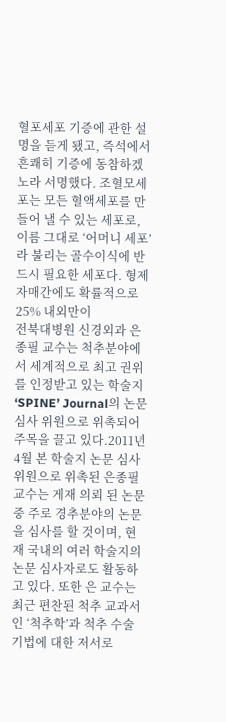혈포세포 기증에 관한 설명을 듣게 됐고, 즉석에서 흔쾌히 기증에 동참하겠노라 서명했다. 조혈모세포는 모든 혈액세포를 만들어 낼 수 있는 세포로, 이름 그대로 ‘어머니 세포’라 불리는 골수이식에 반드시 필요한 세포다. 형제자매간에도 확률적으로 25% 내외만이
전북대병원 신경외과 은종필 교수는 척추분야에서 세계적으로 최고 권위를 인정받고 있는 학술지 ‘SPINE’ Journal의 논문심사 위원으로 위촉되어 주목을 끌고 있다.2011년 4월 본 학술지 논문 심사위원으로 위촉된 은종필 교수는 게재 의뢰 된 논문 중 주로 경추분야의 논문을 심사를 할 것이며, 현재 국내의 여러 학술지의 논문 심사자로도 활동하고 있다. 또한 은 교수는 최근 편찬된 척추 교과서인 ‘척추학’과 척추 수술 기법에 대한 저서로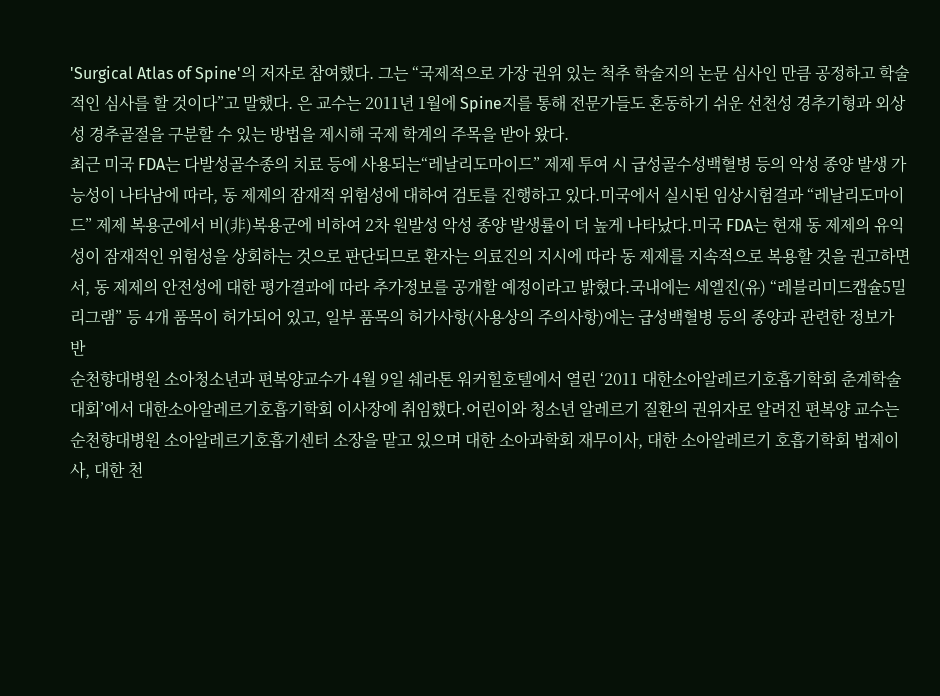'Surgical Atlas of Spine'의 저자로 참여했다. 그는 “국제적으로 가장 권위 있는 척추 학술지의 논문 심사인 만큼 공정하고 학술적인 심사를 할 것이다”고 말했다. 은 교수는 2011년 1월에 Spine지를 통해 전문가들도 혼동하기 쉬운 선천성 경추기형과 외상성 경추골절을 구분할 수 있는 방법을 제시해 국제 학계의 주목을 받아 왔다.
최근 미국 FDA는 다발성골수종의 치료 등에 사용되는“레날리도마이드” 제제 투여 시 급성골수성백혈병 등의 악성 종양 발생 가능성이 나타남에 따라, 동 제제의 잠재적 위험성에 대하여 검토를 진행하고 있다.미국에서 실시된 임상시험결과 “레날리도마이드” 제제 복용군에서 비(非)복용군에 비하여 2차 원발성 악성 종양 발생률이 더 높게 나타났다.미국 FDA는 현재 동 제제의 유익성이 잠재적인 위험성을 상회하는 것으로 판단되므로 환자는 의료진의 지시에 따라 동 제제를 지속적으로 복용할 것을 권고하면서, 동 제제의 안전성에 대한 평가결과에 따라 추가정보를 공개할 예정이라고 밝혔다.국내에는 세엘진(유) “레블리미드캡슐5밀리그램” 등 4개 품목이 허가되어 있고, 일부 품목의 허가사항(사용상의 주의사항)에는 급성백혈병 등의 종양과 관련한 정보가 반
순천향대병원 소아청소년과 편복양교수가 4월 9일 쉐라톤 워커힐호텔에서 열린 ‘2011 대한소아알레르기호흡기학회 춘계학술대회’에서 대한소아알레르기호흡기학회 이사장에 취임했다.어린이와 청소년 알레르기 질환의 권위자로 알려진 편복양 교수는 순천향대병원 소아알레르기호흡기센터 소장을 맡고 있으며 대한 소아과학회 재무이사, 대한 소아알레르기 호흡기학회 법제이사, 대한 천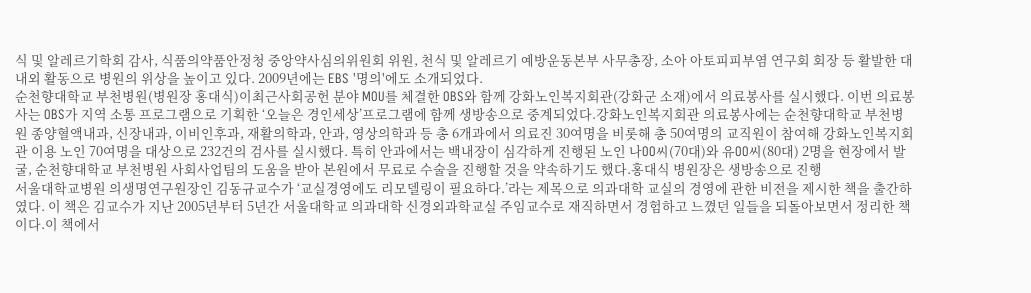식 및 알레르기학회 감사, 식품의약품안정청 중앙약사심의위원회 위원, 천식 및 알레르기 예방운동본부 사무총장, 소아 아토피피부염 연구회 회장 등 활발한 대내외 활동으로 병원의 위상을 높이고 있다. 2009년에는 EBS '명의'에도 소개되었다.
순천향대학교 부천병원(병원장 홍대식)이최근사회공헌 분야 MOU를 체결한 OBS와 함께 강화노인복지회관(강화군 소재)에서 의료봉사를 실시했다. 이번 의료봉사는 OBS가 지역 소통 프로그램으로 기획한 ‘오늘은 경인세상’프로그램에 함께 생방송으로 중계되었다.강화노인복지회관 의료봉사에는 순천향대학교 부천병원 종양혈액내과, 신장내과, 이비인후과, 재활의학과, 안과, 영상의학과 등 총 6개과에서 의료진 30여명을 비롯해 총 50여명의 교직원이 참여해 강화노인복지회관 이용 노인 70여명을 대상으로 232건의 검사를 실시했다. 특히 안과에서는 백내장이 심각하게 진행된 노인 나OO씨(70대)와 유OO씨(80대) 2명을 현장에서 발굴, 순천향대학교 부천병원 사회사업팀의 도움을 받아 본원에서 무료로 수술을 진행할 것을 약속하기도 했다.홍대식 병원장은 생방송으로 진행
서울대학교병원 의생명연구원장인 김동규교수가 ‘교실경영에도 리모델링이 필요하다.’라는 제목으로 의과대학 교실의 경영에 관한 비전을 제시한 책을 출간하였다. 이 책은 김교수가 지난 2005년부터 5년간 서울대학교 의과대학 신경외과학교실 주임교수로 재직하면서 경험하고 느꼈던 일들을 되돌아보면서 정리한 책이다.이 책에서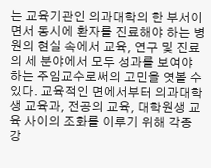는 교육기관인 의과대학의 한 부서이면서 동시에 환자를 진료해야 하는 병원의 현실 속에서 교육, 연구 및 진료의 세 분야에서 모두 성과를 보여야 하는 주임교수로써의 고민을 엿볼 수 있다. 교육적인 면에서부터 의과대학생 교육과, 전공의 교육, 대학원생 교육 사이의 조화를 이루기 위해 각종 강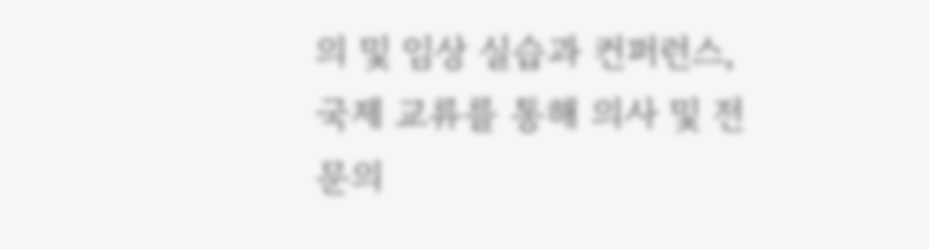의 및 임상 실습과 컨퍼런스, 국제 교류를 통해 의사 및 전문의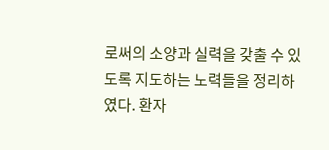로써의 소양과 실력을 갖출 수 있도록 지도하는 노력들을 정리하였다. 환자